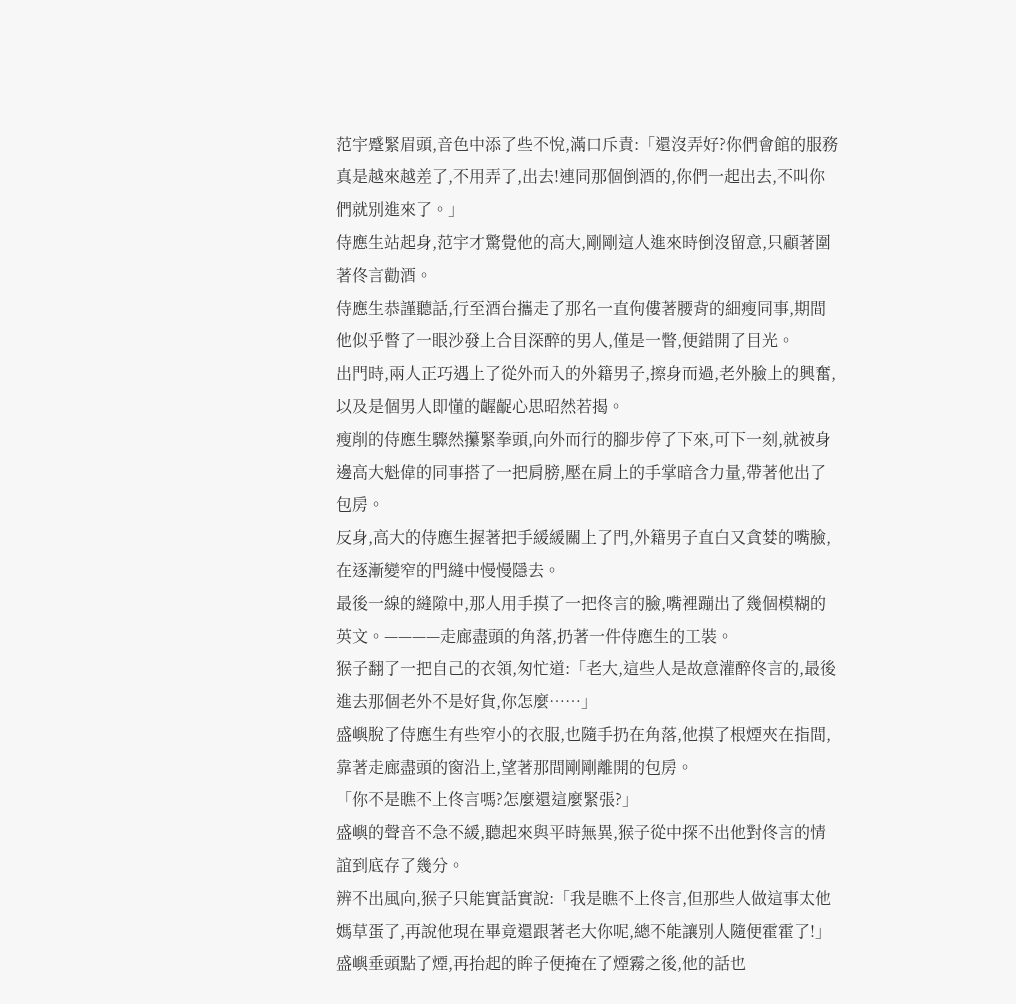范宇蹙緊眉頭,音色中添了些不悅,滿口斥責:「還沒弄好?你們會館的服務真是越來越差了,不用弄了,出去!連同那個倒酒的,你們一起出去,不叫你們就別進來了。」
侍應生站起身,范宇才驚覺他的高大,剛剛這人進來時倒沒留意,只顧著圍著佟言勸酒。
侍應生恭謹聽話,行至酒台攜走了那名一直佝僂著腰背的細瘦同事,期間他似乎瞥了一眼沙發上合目深醉的男人,僅是一瞥,便錯開了目光。
出門時,兩人正巧遇上了從外而入的外籍男子,擦身而過,老外臉上的興奮,以及是個男人即懂的齷齪心思昭然若揭。
瘦削的侍應生驟然攥緊拳頭,向外而行的腳步停了下來,可下一刻,就被身邊高大魁偉的同事搭了一把肩膀,壓在肩上的手掌暗含力量,帶著他出了包房。
反身,高大的侍應生握著把手緩緩關上了門,外籍男子直白又貪婪的嘴臉,在逐漸變窄的門縫中慢慢隱去。
最後一線的縫隙中,那人用手摸了一把佟言的臉,嘴裡蹦出了幾個模糊的英文。————走廊盡頭的角落,扔著一件侍應生的工裝。
猴子翻了一把自己的衣領,匆忙道:「老大,這些人是故意灌醉佟言的,最後進去那個老外不是好貨,你怎麼……」
盛嶼脫了侍應生有些窄小的衣服,也隨手扔在角落,他摸了根煙夾在指間,靠著走廊盡頭的窗沿上,望著那間剛剛離開的包房。
「你不是瞧不上佟言嗎?怎麼還這麼緊張?」
盛嶼的聲音不急不緩,聽起來與平時無異,猴子從中探不出他對佟言的情誼到底存了幾分。
辨不出風向,猴子只能實話實說:「我是瞧不上佟言,但那些人做這事太他媽草蛋了,再說他現在畢竟還跟著老大你呢,總不能讓別人隨便霍霍了!」
盛嶼垂頭點了煙,再抬起的眸子便掩在了煙霧之後,他的話也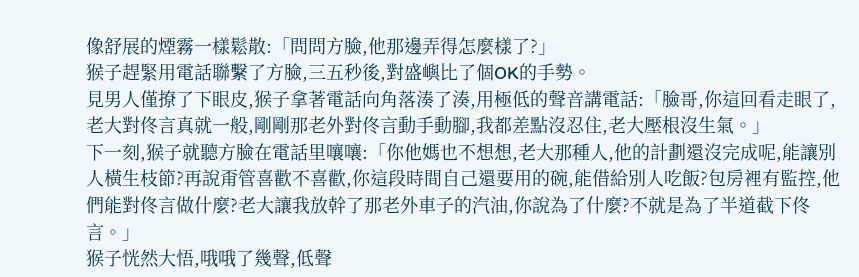像舒展的煙霧一樣鬆散:「問問方臉,他那邊弄得怎麼樣了?」
猴子趕緊用電話聯繫了方臉,三五秒後,對盛嶼比了個OK的手勢。
見男人僅撩了下眼皮,猴子拿著電話向角落湊了湊,用極低的聲音講電話:「臉哥,你這回看走眼了,老大對佟言真就一般,剛剛那老外對佟言動手動腳,我都差點沒忍住,老大壓根沒生氣。」
下一刻,猴子就聽方臉在電話里嚷嚷:「你他媽也不想想,老大那種人,他的計劃還沒完成呢,能讓別人橫生枝節?再說甭管喜歡不喜歡,你這段時間自己還要用的碗,能借給別人吃飯?包房裡有監控,他們能對佟言做什麼?老大讓我放幹了那老外車子的汽油,你說為了什麼?不就是為了半道截下佟言。」
猴子恍然大悟,哦哦了幾聲,低聲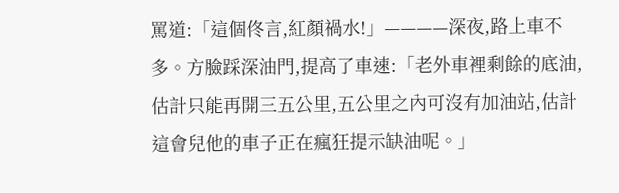罵道:「這個佟言,紅顏禍水!」————深夜,路上車不多。方臉踩深油門,提高了車速:「老外車裡剩餘的底油,估計只能再開三五公里,五公里之內可沒有加油站,估計這會兒他的車子正在瘋狂提示缺油呢。」